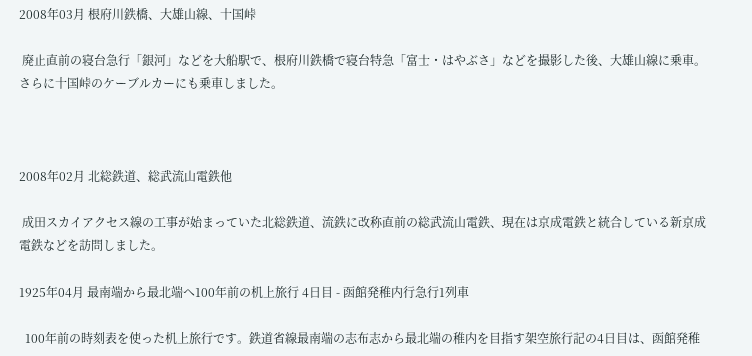2008年03月 根府川鉄橋、大雄山線、十国峠

 廃止直前の寝台急行「銀河」などを大船駅で、根府川鉄橋で寝台特急「富士・はやぶさ」などを撮影した後、大雄山線に乗車。さらに十国峠のケーブルカーにも乗車しました。



2008年02月 北総鉄道、総武流山電鉄他

 成田スカイアクセス線の工事が始まっていた北総鉄道、流鉄に改称直前の総武流山電鉄、現在は京成電鉄と統合している新京成電鉄などを訪問しました。

1925年04月 最南端から最北端へ100年前の机上旅行 4日目 - 函館発稚内行急行1列車

  100年前の時刻表を使った机上旅行です。鉄道省線最南端の志布志から最北端の稚内を目指す架空旅行記の4日目は、函館発稚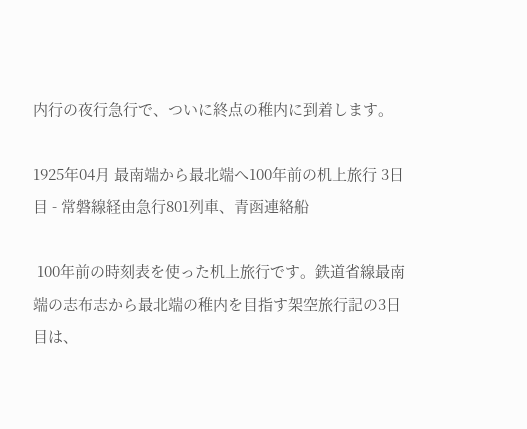内行の夜行急行で、ついに終点の稚内に到着します。

1925年04月 最南端から最北端へ100年前の机上旅行 3日目 - 常磐線経由急行801列車、青函連絡船

 100年前の時刻表を使った机上旅行です。鉄道省線最南端の志布志から最北端の稚内を目指す架空旅行記の3日目は、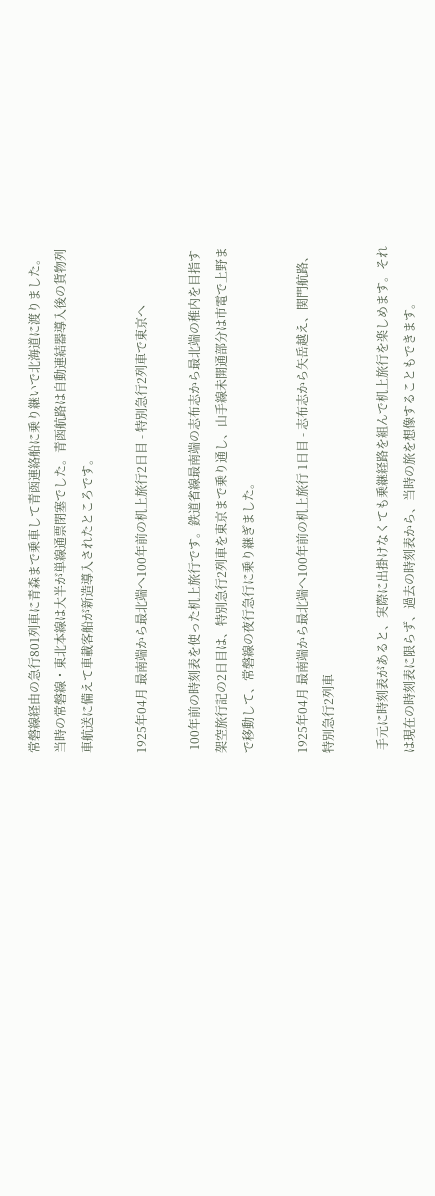常磐線経由の急行801列車に青森まで乗車して青函連絡船に乗り継いで北海道に渡りました。当時の常磐線・東北本線は大半が単線通票閉塞でした。青函航路は自動連結器導入後の貨物列車航送に備えて車載客船が新造導入されたところです。

1925年04月 最南端から最北端へ100年前の机上旅行2日目 - 特別急行2列車で東京へ

 100年前の時刻表を使った机上旅行です。鉄道省線最南端の志布志から最北端の稚内を目指す架空旅行記の2日目は、特別急行2列車を東京まで乗り通し、山手線未開通部分は市電で上野まで移動して、常磐線の夜行急行に乗り継ぎました。

1925年04月 最南端から最北端へ100年前の机上旅行 1日目 - 志布志から矢岳越え、関門航路、特別急行2列車

 手元に時刻表があると、実際に出掛けなくても乗継経路を組んで机上旅行を楽しめます。それは現在の時刻表に限らず、過去の時刻表から、当時の旅を想像することもできます。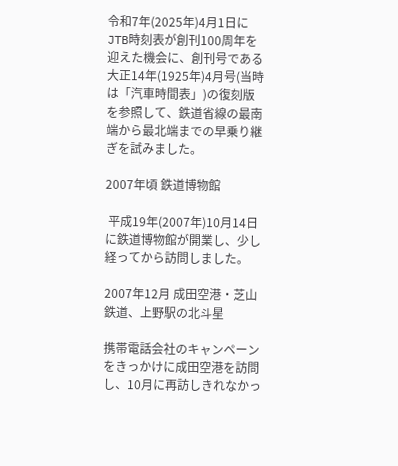令和7年(2025年)4月1日にJTB時刻表が創刊100周年を迎えた機会に、創刊号である大正14年(1925年)4月号(当時は「汽車時間表」)の復刻版を参照して、鉄道省線の最南端から最北端までの早乗り継ぎを試みました。

2007年頃 鉄道博物館

 平成19年(2007年)10月14日に鉄道博物館が開業し、少し経ってから訪問しました。

2007年12月 成田空港・芝山鉄道、上野駅の北斗星

携帯電話会社のキャンペーンをきっかけに成田空港を訪問し、10月に再訪しきれなかっ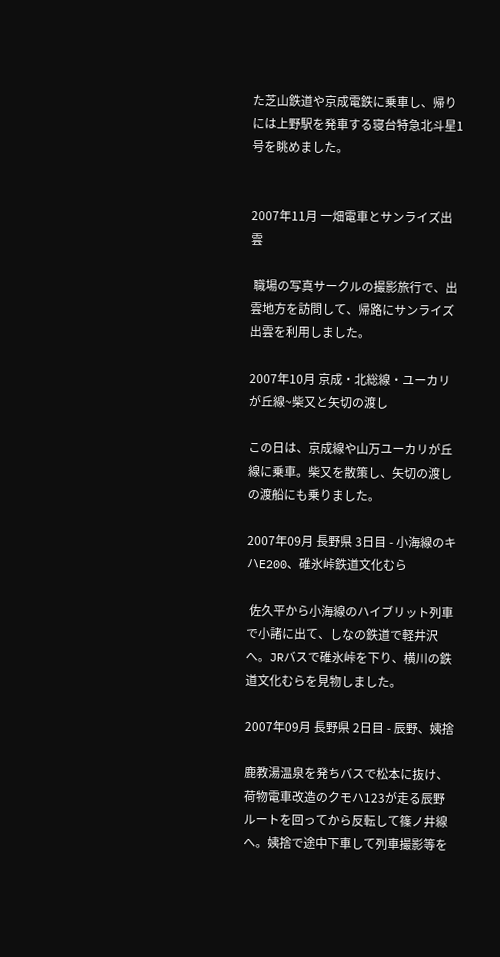た芝山鉄道や京成電鉄に乗車し、帰りには上野駅を発車する寝台特急北斗星1号を眺めました。


2007年11月 一畑電車とサンライズ出雲

 職場の写真サークルの撮影旅行で、出雲地方を訪問して、帰路にサンライズ出雲を利用しました。

2007年10月 京成・北総線・ユーカリが丘線~柴又と矢切の渡し

この日は、京成線や山万ユーカリが丘線に乗車。柴又を散策し、矢切の渡しの渡船にも乗りました。

2007年09月 長野県 3日目 - 小海線のキハE200、碓氷峠鉄道文化むら

 佐久平から小海線のハイブリット列車で小諸に出て、しなの鉄道で軽井沢へ。JRバスで碓氷峠を下り、横川の鉄道文化むらを見物しました。

2007年09月 長野県 2日目 - 辰野、姨捨

鹿教湯温泉を発ちバスで松本に抜け、荷物電車改造のクモハ123が走る辰野ルートを回ってから反転して篠ノ井線へ。姨捨で途中下車して列車撮影等を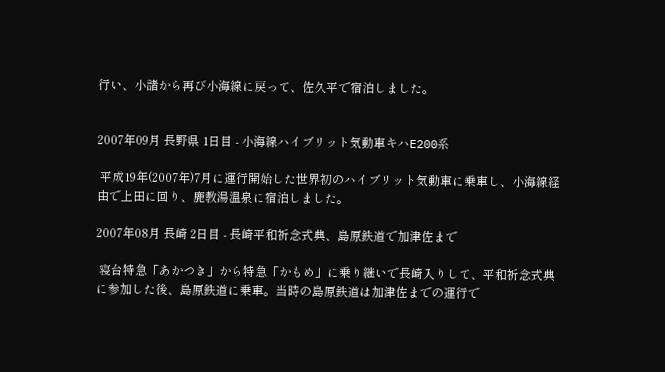行い、小諸から再び小海線に戻って、佐久平で宿泊しました。


2007年09月 長野県 1日目 - 小海線ハイブリット気動車キハE200系

 平成19年(2007年)7月に運行開始した世界初のハイブリット気動車に乗車し、小海線経由で上田に回り、鹿教湯温泉に宿泊しました。

2007年08月 長崎 2日目 - 長崎平和祈念式典、島原鉄道で加津佐まで

 寝台特急「あかつき」から特急「かもめ」に乗り継いで長崎入りして、平和祈念式典に参加した後、島原鉄道に乗車。当時の島原鉄道は加津佐までの運行で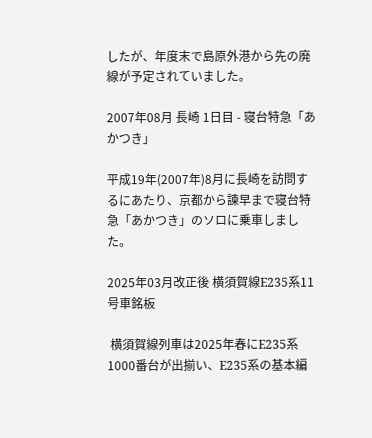したが、年度末で島原外港から先の廃線が予定されていました。

2007年08月 長崎 1日目 - 寝台特急「あかつき」

平成19年(2007年)8月に長崎を訪問するにあたり、京都から諫早まで寝台特急「あかつき」のソロに乗車しました。

2025年03月改正後 横須賀線E235系11号車銘板

 横須賀線列車は2025年春にE235系1000番台が出揃い、E235系の基本編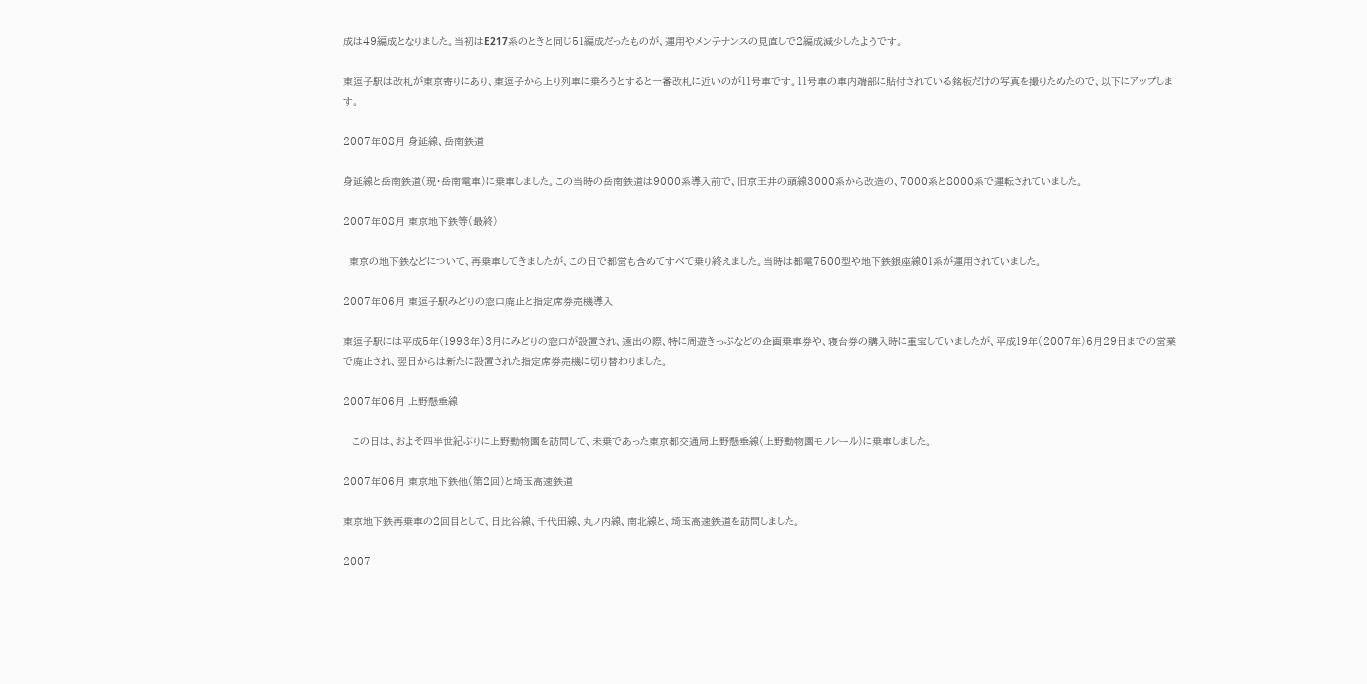成は49編成となりました。当初はE217系のときと同じ51編成だったものが、運用やメンテナンスの見直しで2編成減少したようです。

東逗子駅は改札が東京寄りにあり、東逗子から上り列車に乗ろうとすると一番改札に近いのが11号車です。11号車の車内端部に貼付されている銘板だけの写真を撮りためたので、以下にアップします。

2007年08月 身延線、岳南鉄道

身延線と岳南鉄道(現・岳南電車)に乗車しました。この当時の岳南鉄道は9000系導入前で、旧京王井の頭線3000系から改造の、7000系と8000系で運転されていました。

2007年08月 東京地下鉄等(最終)

  東京の地下鉄などについて、再乗車してきましたが、この日で都営も含めてすべて乗り終えました。当時は都電7500型や地下鉄銀座線01系が運用されていました。

2007年06月 東逗子駅みどりの窓口廃止と指定席券売機導入

東逗子駅には平成5年(1993年)3月にみどりの窓口が設置され、遠出の際、特に周遊きっぷなどの企画乗車券や、寝台券の購入時に重宝していましたが、平成19年(2007年)6月29日までの営業で廃止され、翌日からは新たに設置された指定席券売機に切り替わりました。

2007年06月 上野懸垂線

   この日は、およそ四半世紀ぶりに上野動物園を訪問して、未乗であった東京都交通局上野懸垂線(上野動物園モノレール)に乗車しました。

2007年06月 東京地下鉄他(第2回)と埼玉高速鉄道

東京地下鉄再乗車の2回目として、日比谷線、千代田線、丸ノ内線、南北線と、埼玉高速鉄道を訪問しました。

2007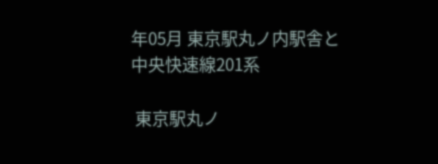年05月 東京駅丸ノ内駅舎と中央快速線201系

 東京駅丸ノ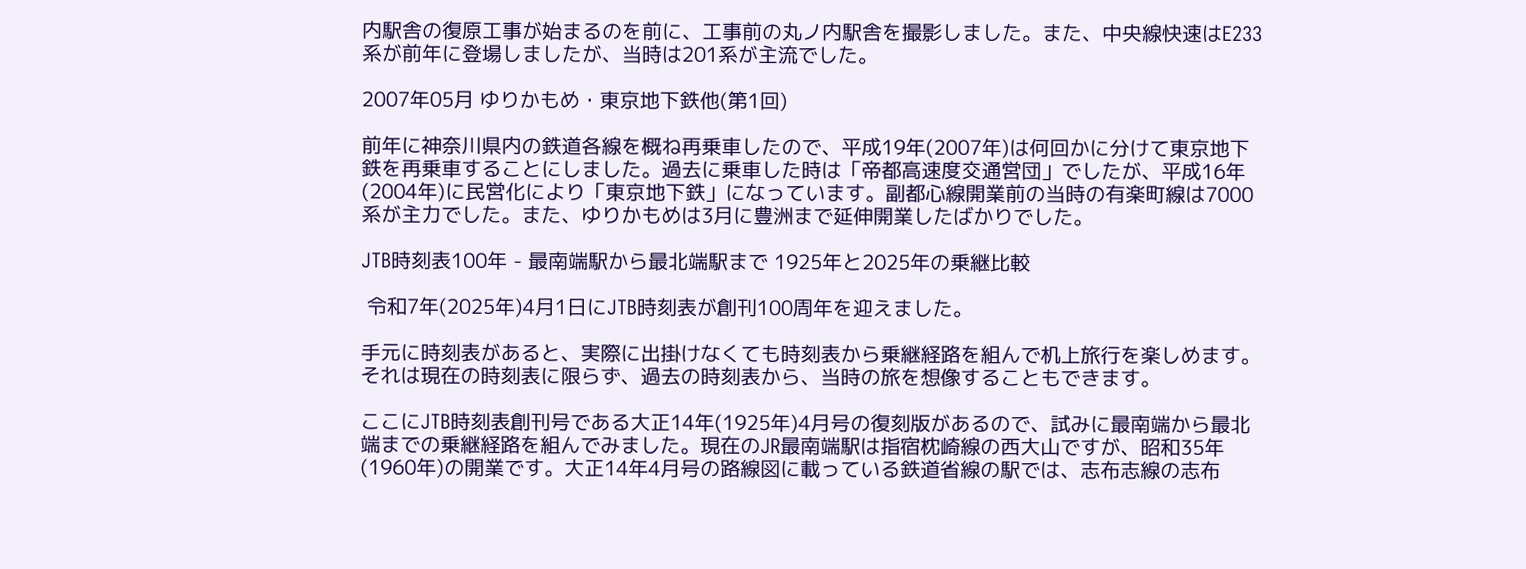内駅舎の復原工事が始まるのを前に、工事前の丸ノ内駅舎を撮影しました。また、中央線快速はE233系が前年に登場しましたが、当時は201系が主流でした。

2007年05月 ゆりかもめ・東京地下鉄他(第1回)

前年に神奈川県内の鉄道各線を概ね再乗車したので、平成19年(2007年)は何回かに分けて東京地下鉄を再乗車することにしました。過去に乗車した時は「帝都高速度交通営団」でしたが、平成16年(2004年)に民営化により「東京地下鉄」になっています。副都心線開業前の当時の有楽町線は7000系が主力でした。また、ゆりかもめは3月に豊洲まで延伸開業したばかりでした。

JTB時刻表100年 - 最南端駅から最北端駅まで 1925年と2025年の乗継比較

 令和7年(2025年)4月1日にJTB時刻表が創刊100周年を迎えました。

手元に時刻表があると、実際に出掛けなくても時刻表から乗継経路を組んで机上旅行を楽しめます。それは現在の時刻表に限らず、過去の時刻表から、当時の旅を想像することもできます。

ここにJTB時刻表創刊号である大正14年(1925年)4月号の復刻版があるので、試みに最南端から最北端までの乗継経路を組んでみました。現在のJR最南端駅は指宿枕崎線の西大山ですが、昭和35年(1960年)の開業です。大正14年4月号の路線図に載っている鉄道省線の駅では、志布志線の志布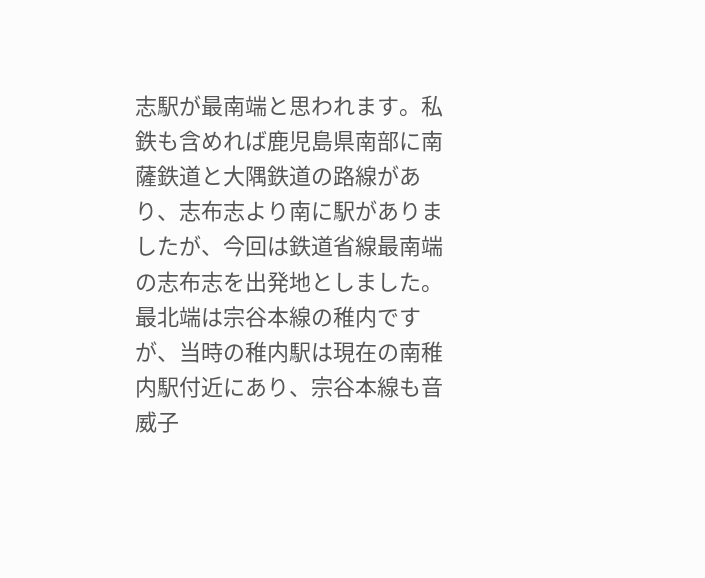志駅が最南端と思われます。私鉄も含めれば鹿児島県南部に南薩鉄道と大隅鉄道の路線があり、志布志より南に駅がありましたが、今回は鉄道省線最南端の志布志を出発地としました。最北端は宗谷本線の稚内ですが、当時の稚内駅は現在の南稚内駅付近にあり、宗谷本線も音威子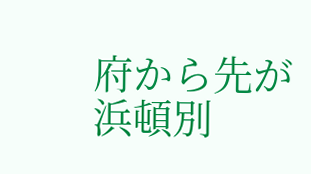府から先が浜頓別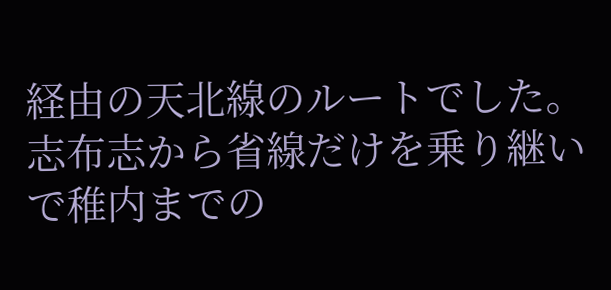経由の天北線のルートでした。志布志から省線だけを乗り継いで稚内までの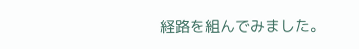経路を組んでみました。